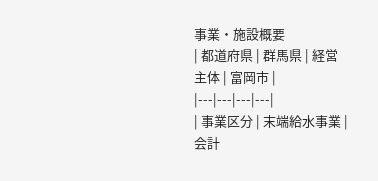事業・施設概要
| 都道府県 | 群馬県 | 経営主体 | 富岡市 |
|---|---|---|---|
| 事業区分 | 末端給水事業 | 会計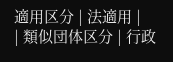適用区分 | 法適用 |
| 類似団体区分 | 行政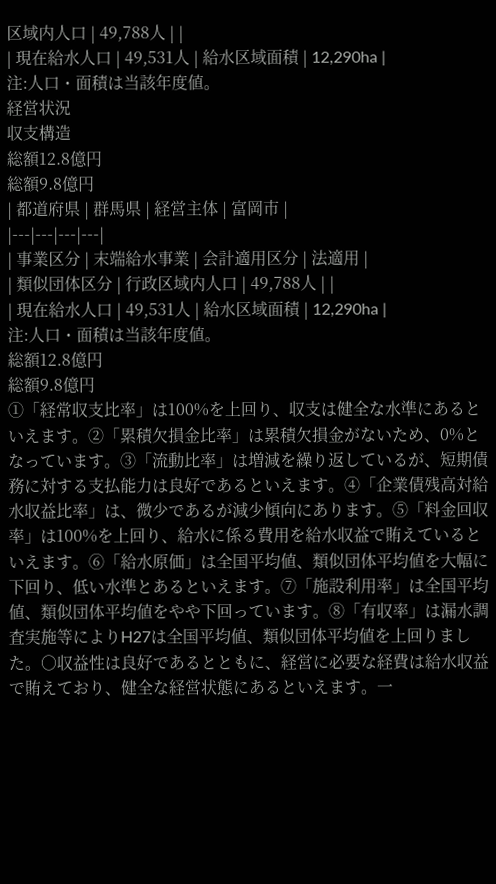区域内人口 | 49,788人 | |
| 現在給水人口 | 49,531人 | 給水区域面積 | 12,290ha |
注:人口・面積は当該年度値。
経営状況
収支構造
総額12.8億円
総額9.8億円
| 都道府県 | 群馬県 | 経営主体 | 富岡市 |
|---|---|---|---|
| 事業区分 | 末端給水事業 | 会計適用区分 | 法適用 |
| 類似団体区分 | 行政区域内人口 | 49,788人 | |
| 現在給水人口 | 49,531人 | 給水区域面積 | 12,290ha |
注:人口・面積は当該年度値。
総額12.8億円
総額9.8億円
①「経常収支比率」は100%を上回り、収支は健全な水準にあるといえます。②「累積欠損金比率」は累積欠損金がないため、0%となっています。③「流動比率」は増減を繰り返しているが、短期債務に対する支払能力は良好であるといえます。④「企業債残高対給水収益比率」は、微少であるが減少傾向にあります。⑤「料金回収率」は100%を上回り、給水に係る費用を給水収益で賄えているといえます。⑥「給水原価」は全国平均値、類似団体平均値を大幅に下回り、低い水準とあるといえます。⑦「施設利用率」は全国平均値、類似団体平均値をやや下回っています。⑧「有収率」は漏水調査実施等によりH27は全国平均値、類似団体平均値を上回りました。○収益性は良好であるとともに、経営に必要な経費は給水収益で賄えており、健全な経営状態にあるといえます。一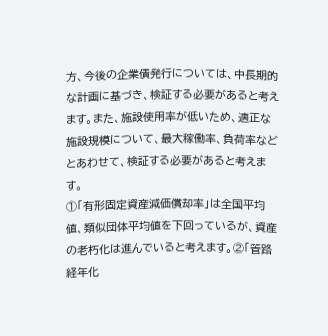方、今後の企業債発行については、中長期的な計画に基づき、検証する必要があると考えます。また、施設使用率が低いため、適正な施設規模について、最大稼働率、負荷率などとあわせて、検証する必要があると考えます。
①「有形固定資産減価償却率」は全国平均値、類似団体平均値を下回っているが、資産の老朽化は進んでいると考えます。②「管路経年化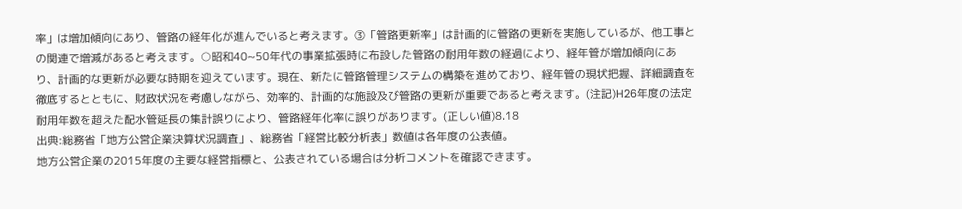率」は増加傾向にあり、管路の経年化が進んでいると考えます。③「管路更新率」は計画的に管路の更新を実施しているが、他工事との関連で増減があると考えます。○昭和40~50年代の事業拡張時に布設した管路の耐用年数の経過により、経年管が増加傾向にあり、計画的な更新が必要な時期を迎えています。現在、新たに管路管理システムの構築を進めており、経年管の現状把握、詳細調査を徹底するとともに、財政状況を考慮しながら、効率的、計画的な施設及び管路の更新が重要であると考えます。(注記)H26年度の法定耐用年数を超えた配水管延長の集計誤りにより、管路経年化率に誤りがあります。(正しい値)8.18
出典:総務省「地方公営企業決算状況調査」、総務省「経営比較分析表」数値は各年度の公表値。
地方公営企業の2015年度の主要な経営指標と、公表されている場合は分析コメントを確認できます。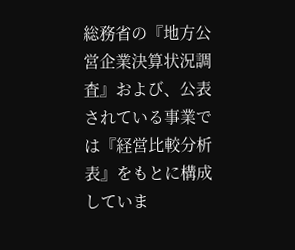総務省の『地方公営企業決算状況調査』および、公表されている事業では『経営比較分析表』をもとに構成していま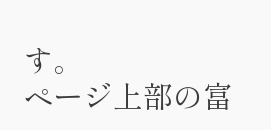す。
ページ上部の富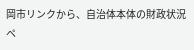岡市リンクから、自治体本体の財政状況ペ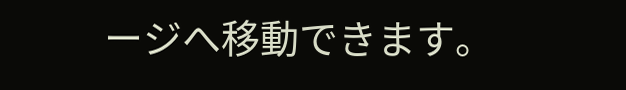ージへ移動できます。